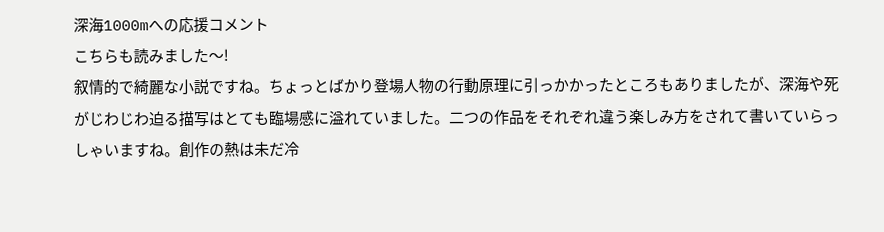深海1000mへの応援コメント
こちらも読みました〜!
叙情的で綺麗な小説ですね。ちょっとばかり登場人物の行動原理に引っかかったところもありましたが、深海や死がじわじわ迫る描写はとても臨場感に溢れていました。二つの作品をそれぞれ違う楽しみ方をされて書いていらっしゃいますね。創作の熱は未だ冷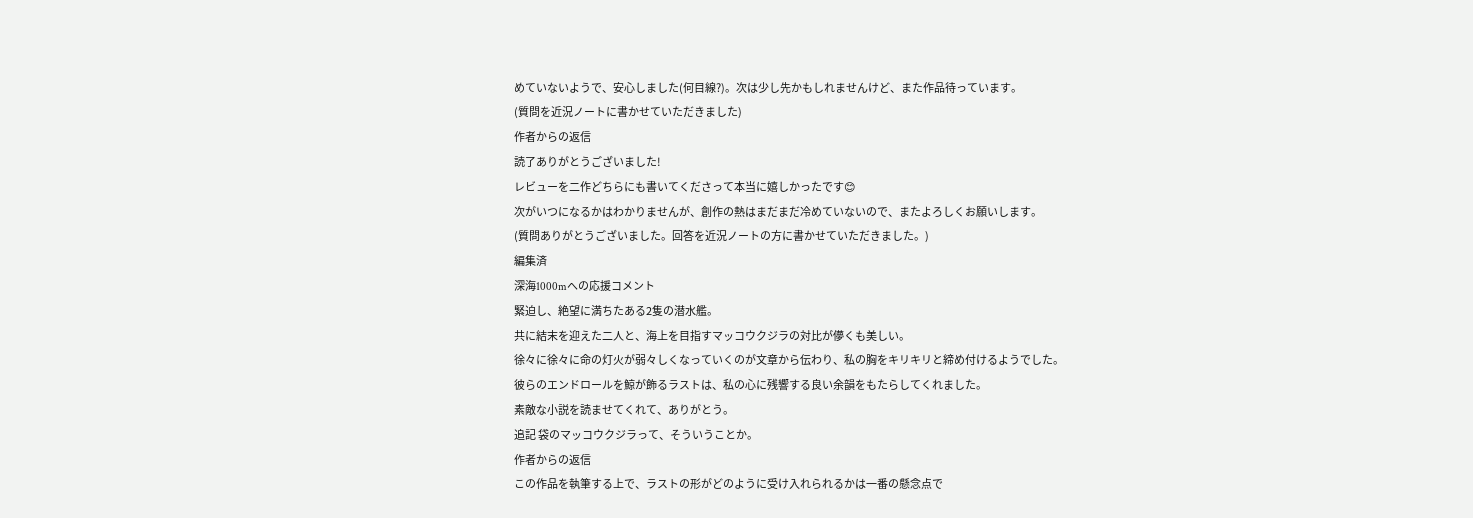めていないようで、安心しました(何目線?)。次は少し先かもしれませんけど、また作品待っています。
(質問を近況ノートに書かせていただきました)
作者からの返信
読了ありがとうございました!
レビューを二作どちらにも書いてくださって本当に嬉しかったです😊
次がいつになるかはわかりませんが、創作の熱はまだまだ冷めていないので、またよろしくお願いします。
(質問ありがとうございました。回答を近況ノートの方に書かせていただきました。)
編集済
深海1000mへの応援コメント
緊迫し、絶望に満ちたある2隻の潜水艦。
共に結末を迎えた二人と、海上を目指すマッコウクジラの対比が儚くも美しい。
徐々に徐々に命の灯火が弱々しくなっていくのが文章から伝わり、私の胸をキリキリと締め付けるようでした。
彼らのエンドロールを鯨が飾るラストは、私の心に残響する良い余韻をもたらしてくれました。
素敵な小説を読ませてくれて、ありがとう。
追記 袋のマッコウクジラって、そういうことか。
作者からの返信
この作品を執筆する上で、ラストの形がどのように受け入れられるかは一番の懸念点で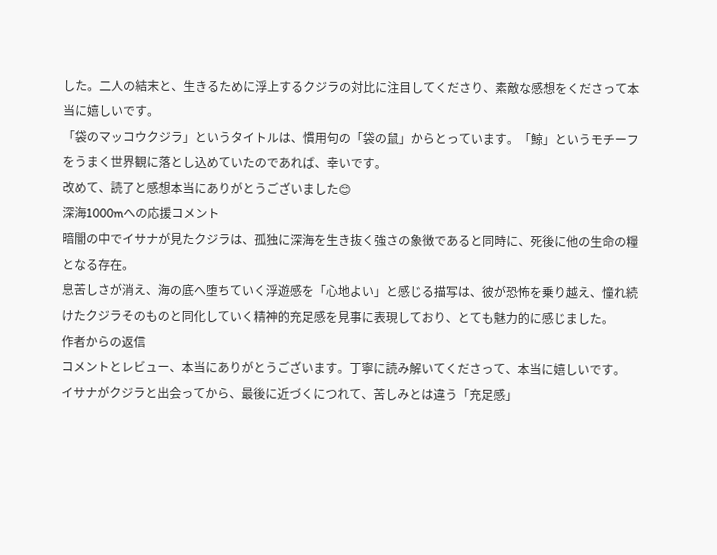した。二人の結末と、生きるために浮上するクジラの対比に注目してくださり、素敵な感想をくださって本当に嬉しいです。
「袋のマッコウクジラ」というタイトルは、慣用句の「袋の鼠」からとっています。「鯨」というモチーフをうまく世界観に落とし込めていたのであれば、幸いです。
改めて、読了と感想本当にありがとうございました😊
深海1000mへの応援コメント
暗闇の中でイサナが見たクジラは、孤独に深海を生き抜く強さの象徴であると同時に、死後に他の生命の糧となる存在。
息苦しさが消え、海の底へ堕ちていく浮遊感を「心地よい」と感じる描写は、彼が恐怖を乗り越え、憧れ続けたクジラそのものと同化していく精神的充足感を見事に表現しており、とても魅力的に感じました。
作者からの返信
コメントとレビュー、本当にありがとうございます。丁寧に読み解いてくださって、本当に嬉しいです。
イサナがクジラと出会ってから、最後に近づくにつれて、苦しみとは違う「充足感」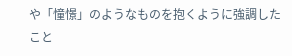や「憧憬」のようなものを抱くように強調したこと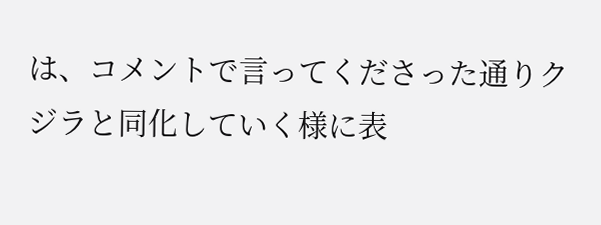は、コメントで言ってくださった通りクジラと同化していく様に表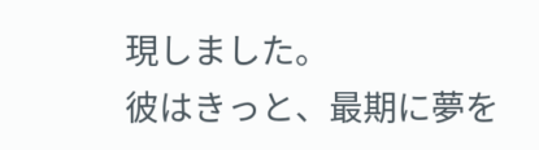現しました。
彼はきっと、最期に夢を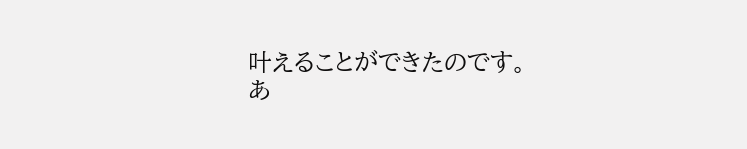叶えることができたのです。
あ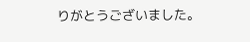りがとうございました。